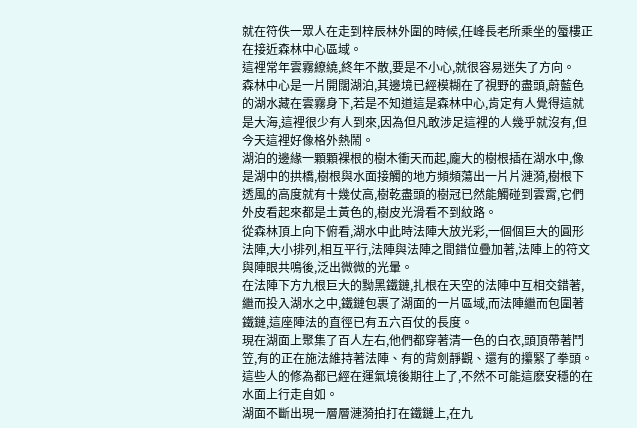就在符佚一眾人在走到梓辰林外圍的時候,任峰長老所乘坐的蜃樓正在接近森林中心區域。
這裡常年雲霧繚繞,終年不散,要是不小心,就很容易迷失了方向。
森林中心是一片開闊湖泊,其邊境已經模糊在了視野的盡頭,蔚藍色的湖水藏在雲霧身下,若是不知道這是森林中心,肯定有人覺得這就是大海,這裡很少有人到來,因為但凡敢涉足這裡的人幾乎就沒有,但今天這裡好像格外熱鬧。
湖泊的邊緣一顆顆裸根的樹木衝天而起,龐大的樹根插在湖水中,像是湖中的拱橋,樹根與水面接觸的地方頻頻蕩出一片片漣漪,樹根下透風的高度就有十幾仗高,樹乾盡頭的樹冠已然能觸碰到雲霄,它們外皮看起來都是土黃色的,樹皮光滑看不到紋路。
從森林頂上向下俯看,湖水中此時法陣大放光彩,一個個巨大的圓形法陣,大小排列,相互平行,法陣與法陣之間錯位疊加著,法陣上的符文與陣眼共鳴後,泛出微微的光暈。
在法陣下方九根巨大的黝黑鐵鏈,扎根在天空的法陣中互相交錯著,繼而投入湖水之中,鐵鏈包裹了湖面的一片區域,而法陣繼而包圍著鐵鏈,這座陣法的直徑已有五六百仗的長度。
現在湖面上聚集了百人左右,他們都穿著清一色的白衣,頭頂帶著鬥笠,有的正在施法維持著法陣、有的背劍靜觀、還有的攥緊了拳頭。
這些人的修為都已經在運氣境後期往上了,不然不可能這麽安穩的在水面上行走自如。
湖面不斷出現一層層漣漪拍打在鐵鏈上,在九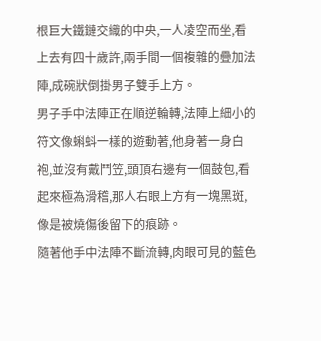根巨大鐵鏈交織的中央,一人凌空而坐,看上去有四十歲許,兩手間一個複雜的疊加法陣,成碗狀倒掛男子雙手上方。
男子手中法陣正在順逆輪轉,法陣上細小的符文像蝌蚪一樣的遊動著,他身著一身白袍,並沒有戴鬥笠,頭頂右邊有一個鼓包,看起來極為滑稽,那人右眼上方有一塊黑斑,像是被燒傷後留下的痕跡。
隨著他手中法陣不斷流轉,肉眼可見的藍色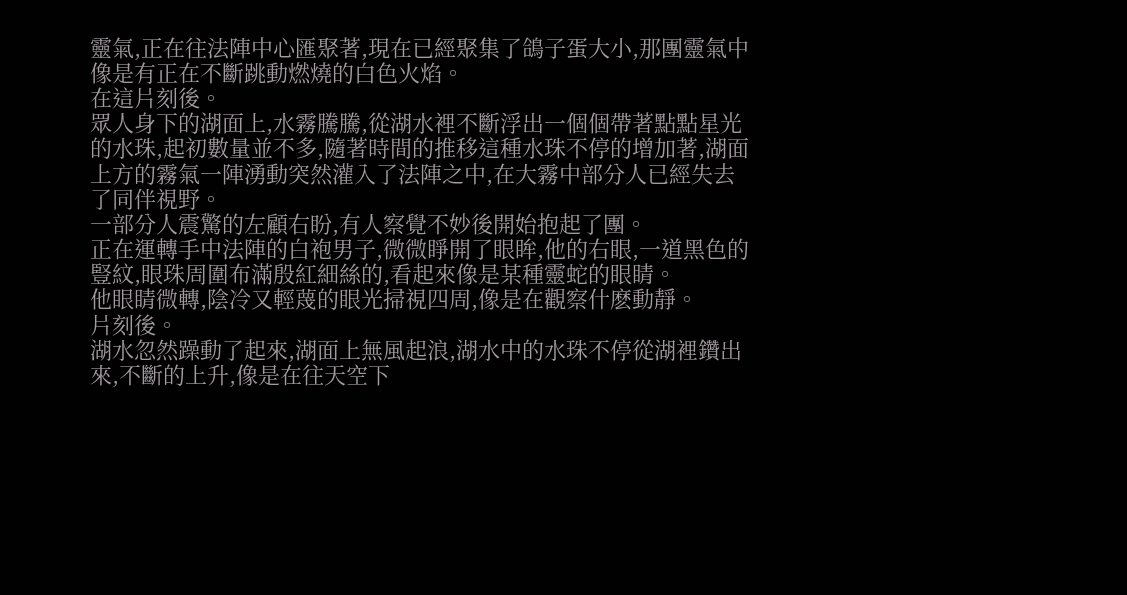靈氣,正在往法陣中心匯聚著,現在已經聚集了鴿子蛋大小,那團靈氣中像是有正在不斷跳動燃燒的白色火焰。
在這片刻後。
眾人身下的湖面上,水霧騰騰,從湖水裡不斷浮出一個個帶著點點星光的水珠,起初數量並不多,隨著時間的推移這種水珠不停的增加著,湖面上方的霧氣一陣湧動突然灌入了法陣之中,在大霧中部分人已經失去了同伴視野。
一部分人震驚的左顧右盼,有人察覺不妙後開始抱起了團。
正在運轉手中法陣的白袍男子,微微睜開了眼眸,他的右眼,一道黑色的豎紋,眼珠周圍布滿殷紅細絲的,看起來像是某種靈蛇的眼睛。
他眼睛微轉,陰冷又輕蔑的眼光掃視四周,像是在觀察什麽動靜。
片刻後。
湖水忽然躁動了起來,湖面上無風起浪,湖水中的水珠不停從湖裡鑽出來,不斷的上升,像是在往天空下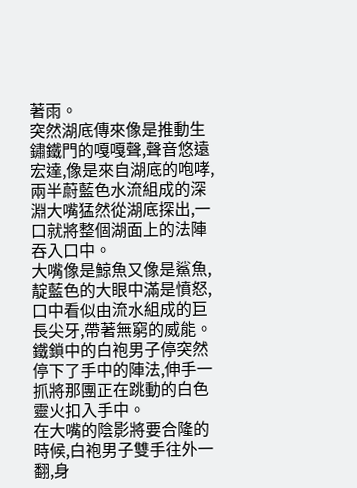著雨。
突然湖底傳來像是推動生鏽鐵門的嘎嘎聲,聲音悠遠宏達,像是來自湖底的咆哮,兩半蔚藍色水流組成的深淵大嘴猛然從湖底探出,一口就將整個湖面上的法陣吞入口中。
大嘴像是鯨魚又像是鯊魚,靛藍色的大眼中滿是憤怒,口中看似由流水組成的巨長尖牙,帶著無窮的威能。
鐵鎖中的白袍男子停突然停下了手中的陣法,伸手一抓將那團正在跳動的白色靈火扣入手中。
在大嘴的陰影將要合隆的時候,白袍男子雙手往外一翻,身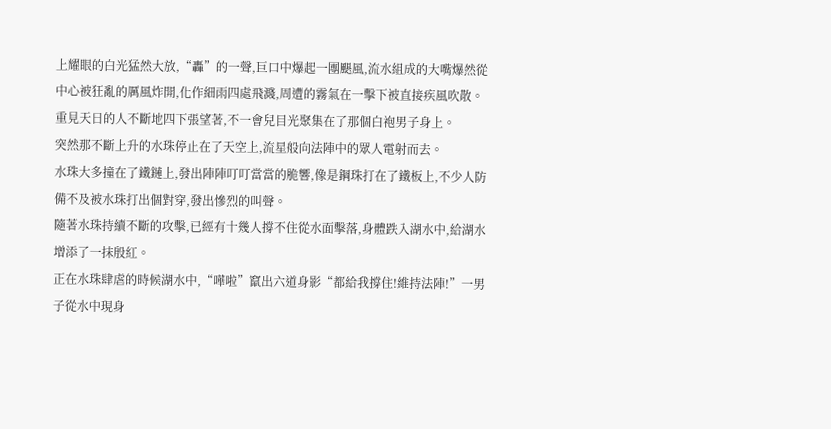上耀眼的白光猛然大放,“轟”的一聲,巨口中爆起一團颶風,流水組成的大嘴爆然從中心被狂亂的厲風炸開,化作細雨四處飛濺,周遭的霧氣在一擊下被直接疾風吹散。
重見天日的人不斷地四下張望著,不一會兒目光聚集在了那個白袍男子身上。
突然那不斷上升的水珠停止在了天空上,流星般向法陣中的眾人電射而去。
水珠大多撞在了鐵鏈上,發出陣陣叮叮當當的脆響,像是鋼珠打在了鐵板上,不少人防備不及被水珠打出個對穿,發出慘烈的叫聲。
隨著水珠持續不斷的攻擊,已經有十幾人撐不住從水面擊落,身體跌入湖水中,給湖水增添了一抹殷紅。
正在水珠肆虐的時候湖水中,“嘩啦”竄出六道身影“都給我撐住!維持法陣!”一男子從水中現身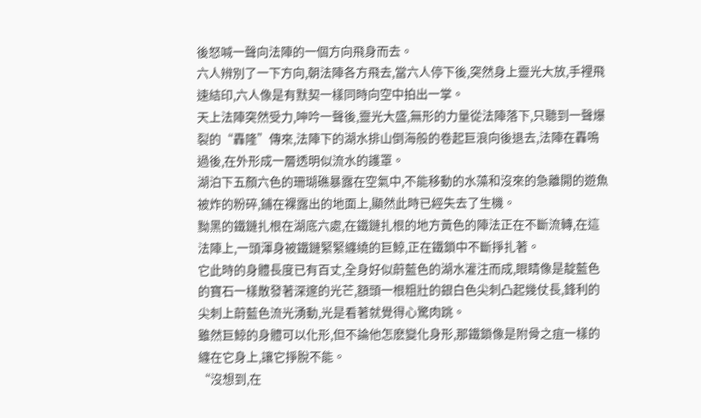後怒喊一聲向法陣的一個方向飛身而去。
六人辨別了一下方向,朝法陣各方飛去,當六人停下後,突然身上靈光大放,手裡飛速結印,六人像是有默契一樣同時向空中拍出一掌。
天上法陣突然受力,呻吟一聲後,靈光大盛,無形的力量從法陣落下,只聽到一聲爆裂的“轟隆”傳來,法陣下的湖水排山倒海般的卷起巨浪向後退去,法陣在轟鳴過後,在外形成一層透明似流水的護罩。
湖泊下五顏六色的珊瑚礁暴露在空氣中,不能移動的水藻和沒來的急離開的遊魚被炸的粉碎,鋪在裸露出的地面上,顯然此時已經失去了生機。
黝黑的鐵鏈扎根在湖底六處,在鐵鏈扎根的地方黃色的陣法正在不斷流轉,在這法陣上,一頭渾身被鐵鏈緊緊纏繞的巨鯨,正在鐵鎖中不斷掙扎著。
它此時的身體長度已有百丈,全身好似蔚藍色的湖水灌注而成,眼睛像是靛藍色的寶石一樣散發著深邃的光芒,額頭一根粗壯的銀白色尖刺凸起幾仗長,鋒利的尖刺上蔚藍色流光湧動,光是看著就覺得心驚肉跳。
雖然巨鯨的身體可以化形,但不論他怎麽變化身形,那鐵鎖像是附骨之疽一樣的纏在它身上,讓它掙脫不能。
“沒想到,在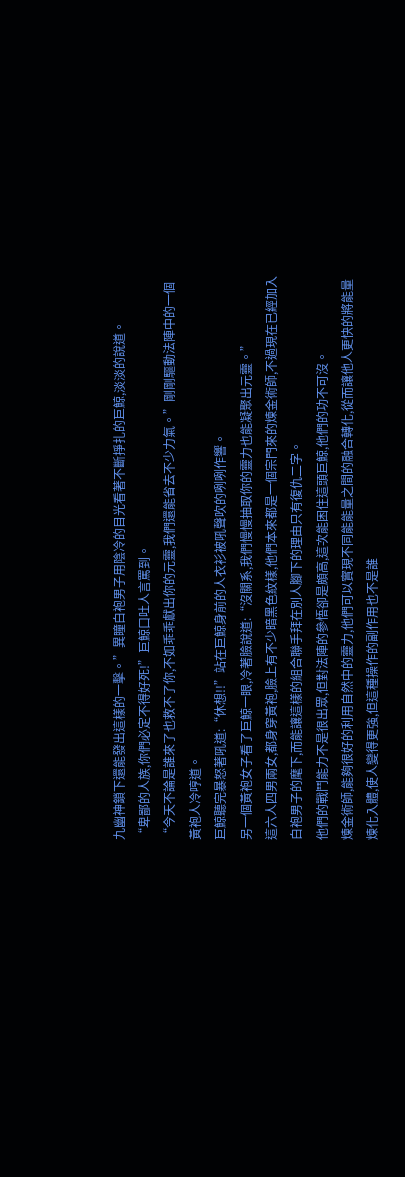九幽神鎖下還能發出這樣的一擊。”異瞳白袍男子用陰冷的目光看著不斷掙扎的巨鯨,淡淡的說道。
“卑鄙的人族,你們必定不得好死!”巨鯨口吐人言罵到。
“今天不論是誰來了也救不了你,不如乖乖獻出你的元靈,我們還能省去不少力氣。”剛剛驅動法陣中的一個黃袍人冷哼道。
巨鯨聽完暴怒著吼道:“休想!!”站在巨鯨身前的人衣衫被吼聲吹的咧咧作響。
另一個黃袍女子看了巨鯨一眼,冷著臉說道:“沒關系,我們慢慢抽取你的靈力也能凝聚出元靈。”
這六人四男兩女,都身穿黃袍,臉上有不少暗黑色紋樣,他們本來都是一個宗門來的煉金術師,不過現在已經加入白袍男子的麾下,而能讓這樣的組合聯手拜在別人腳下的理由只有復仇二字。
他們的戰鬥能力不是很出眾,但對法陣的參悟卻是頗高,這次能困住這頭巨鯨,他們的功不可沒。
煉金術師,能夠很好的利用自然中的靈力,他們可以實現不同能能量之間的融合轉化,從而讓他人更快的將能量煉化入體,使人變得更強,但這種操作的副作用也不是誰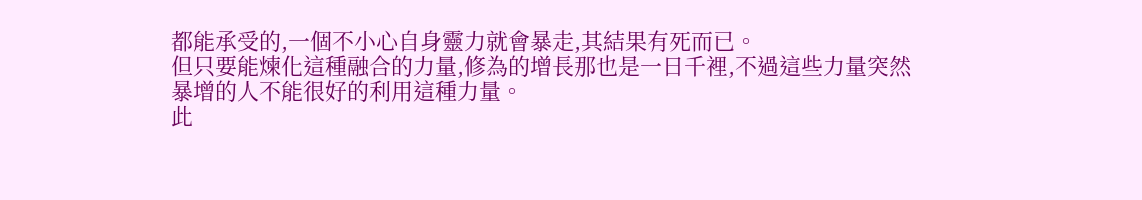都能承受的,一個不小心自身靈力就會暴走,其結果有死而已。
但只要能煉化這種融合的力量,修為的增長那也是一日千裡,不過這些力量突然暴增的人不能很好的利用這種力量。
此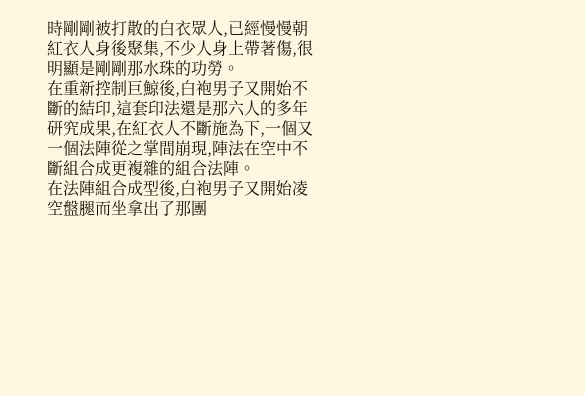時剛剛被打散的白衣眾人,已經慢慢朝紅衣人身後聚集,不少人身上帶著傷,很明顯是剛剛那水珠的功勞。
在重新控制巨鯨後,白袍男子又開始不斷的結印,這套印法還是那六人的多年研究成果,在紅衣人不斷施為下,一個又一個法陣從之掌間崩現,陣法在空中不斷組合成更複雜的組合法陣。
在法陣組合成型後,白袍男子又開始凌空盤腿而坐拿出了那團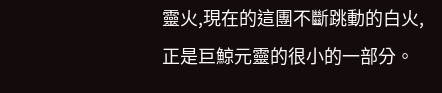靈火,現在的這團不斷跳動的白火,正是巨鯨元靈的很小的一部分。